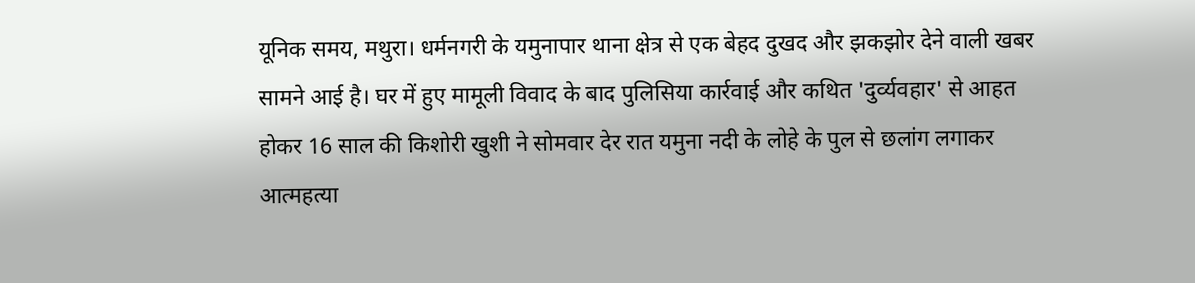यूनिक समय, मथुरा। धर्मनगरी के यमुनापार थाना क्षेत्र से एक बेहद दुखद और झकझोर देने वाली खबर सामने आई है। घर में हुए मामूली विवाद के बाद पुलिसिया कार्रवाई और कथित 'दुर्व्यवहार' से आहत होकर 16 साल की किशोरी खुशी ने सोमवार देर रात यमुना नदी के लोहे के पुल से छलांग लगाकर आत्महत्या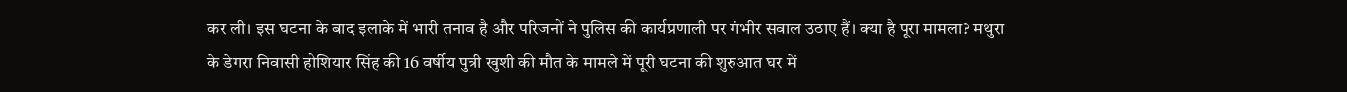कर ली। इस घटना के बाद इलाके में भारी तनाव है और परिजनों ने पुलिस की कार्यप्रणाली पर गंभीर सवाल उठाए हैं। क्या है पूरा मामला? मथुरा के डेगरा निवासी होशियार सिंह की 16 वर्षीय पुत्री खुशी की मौत के मामले में पूरी घटना की शुरुआत घर में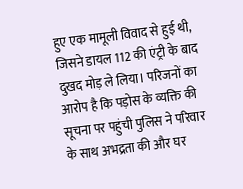हुए एक मामूली विवाद से हुई थी, जिसने डायल 112 की एंट्री के बाद दुखद मोड़ ले लिया। परिजनों का आरोप है कि पड़ोस के व्यक्ति की सूचना पर पहुंची पुलिस ने परिवार के साथ अभद्रता की और घर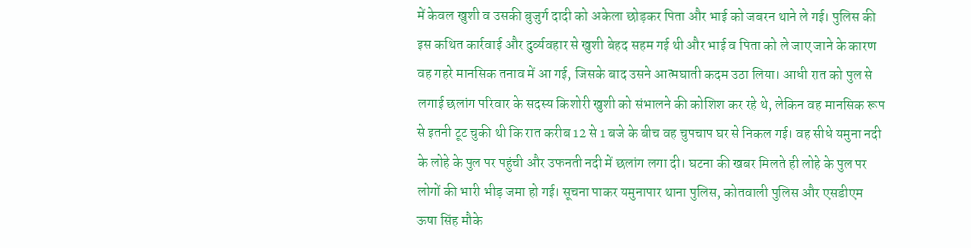में केवल खुशी व उसकी बुजुर्ग दादी को अकेला छोड़कर पिता और भाई को जबरन थाने ले गई। पुलिस की इस कथित कार्रवाई और दुर्व्यवहार से खुशी बेहद सहम गई थी और भाई व पिता को ले जाए जाने के कारण वह गहरे मानसिक तनाव में आ गई, जिसके बाद उसने आत्मघाती कदम उठा लिया। आधी रात को पुल से लगाई छलांग परिवार के सदस्य किशोरी खुशी को संभालने की कोशिश कर रहे थे, लेकिन वह मानसिक रूप से इतनी टूट चुकी थी कि रात करीब 12 से 1 बजे के बीच वह चुपचाप घर से निकल गई। वह सीधे यमुना नदी के लोहे के पुल पर पहुंची और उफनती नदी में छलांग लगा दी। घटना की खबर मिलते ही लोहे के पुल पर लोगों की भारी भीड़ जमा हो गई। सूचना पाकर यमुनापार थाना पुलिस, कोतवाली पुलिस और एसडीएम ऊषा सिंह मौके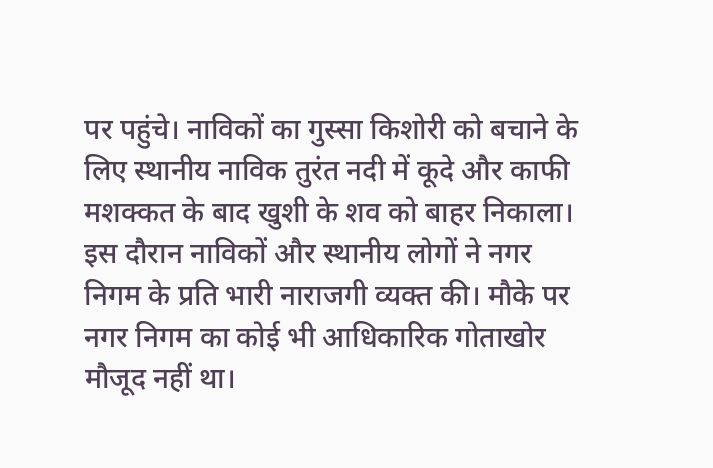पर पहुंचे। नाविकों का गुस्सा किशोरी को बचाने के लिए स्थानीय नाविक तुरंत नदी में कूदे और काफी मशक्कत के बाद खुशी के शव को बाहर निकाला। इस दौरान नाविकों और स्थानीय लोगों ने नगर निगम के प्रति भारी नाराजगी व्यक्त की। मौके पर नगर निगम का कोई भी आधिकारिक गोताखोर मौजूद नहीं था।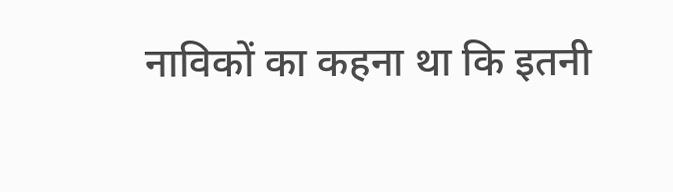नाविकों का कहना था कि इतनी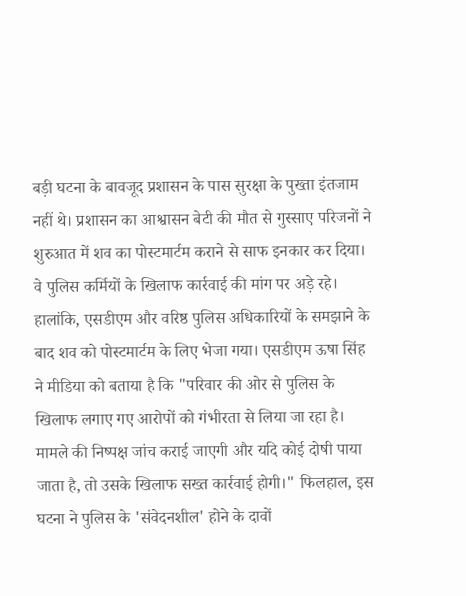बड़ी घटना के बावजूद प्रशासन के पास सुरक्षा के पुख्ता इंतजाम नहीं थे। प्रशासन का आश्वासन बेटी की मौत से गुस्साए परिजनों ने शुरुआत में शव का पोस्टमार्टम कराने से साफ इनकार कर दिया। वे पुलिस कर्मियों के खिलाफ कार्रवाई की मांग पर अड़े रहे। हालांकि, एसडीएम और वरिष्ठ पुलिस अधिकारियों के समझाने के बाद शव को पोस्टमार्टम के लिए भेजा गया। एसडीएम ऊषा सिंह ने मीडिया को बताया है कि "परिवार की ओर से पुलिस के खिलाफ लगाए गए आरोपों को गंभीरता से लिया जा रहा है। मामले की निष्पक्ष जांच कराई जाएगी और यदि कोई दोषी पाया जाता है, तो उसके खिलाफ सख्त कार्रवाई होगी।" फिलहाल, इस घटना ने पुलिस के 'संवेदनशील' होने के दावों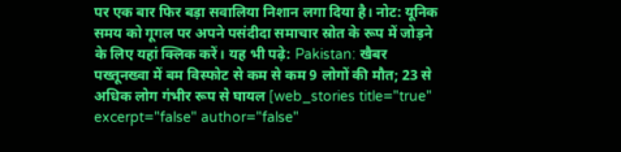पर एक बार फिर बड़ा सवालिया निशान लगा दिया है। नोट: यूनिक समय को गूगल पर अपने पसंदीदा समाचार स्रोत के रूप में जोड़ने के लिए यहां क्लिक करें। यह भी पढ़े: Pakistan: खैबर पख्तूनख्वा में बम विस्फोट से कम से कम 9 लोगों की मौत; 23 से अधिक लोग गंभीर रूप से घायल [web_stories title="true" excerpt="false" author="false"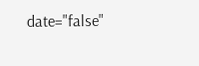date="false"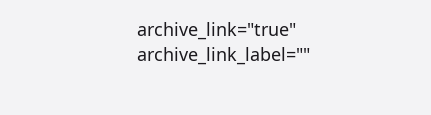archive_link="true" archive_link_label=""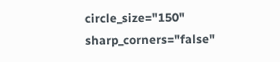circle_size="150" sharp_corners="false"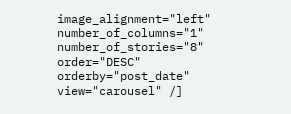image_alignment="left" number_of_columns="1" number_of_stories="8" order="DESC" orderby="post_date" view="carousel" /]